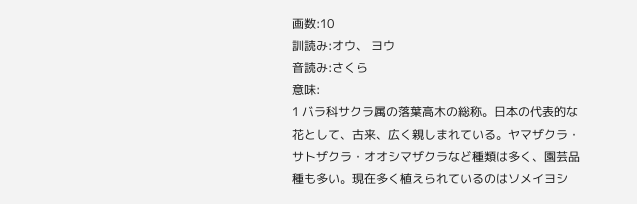画数:10
訓読み:オウ、 ヨウ
音読み:さくら
意味:
1 バラ科サクラ属の落葉高木の総称。日本の代表的な花として、古来、広く親しまれている。ヤマザクラ・サトザクラ・オオシマザクラなど種類は多く、園芸品種も多い。現在多く植えられているのはソメイヨシ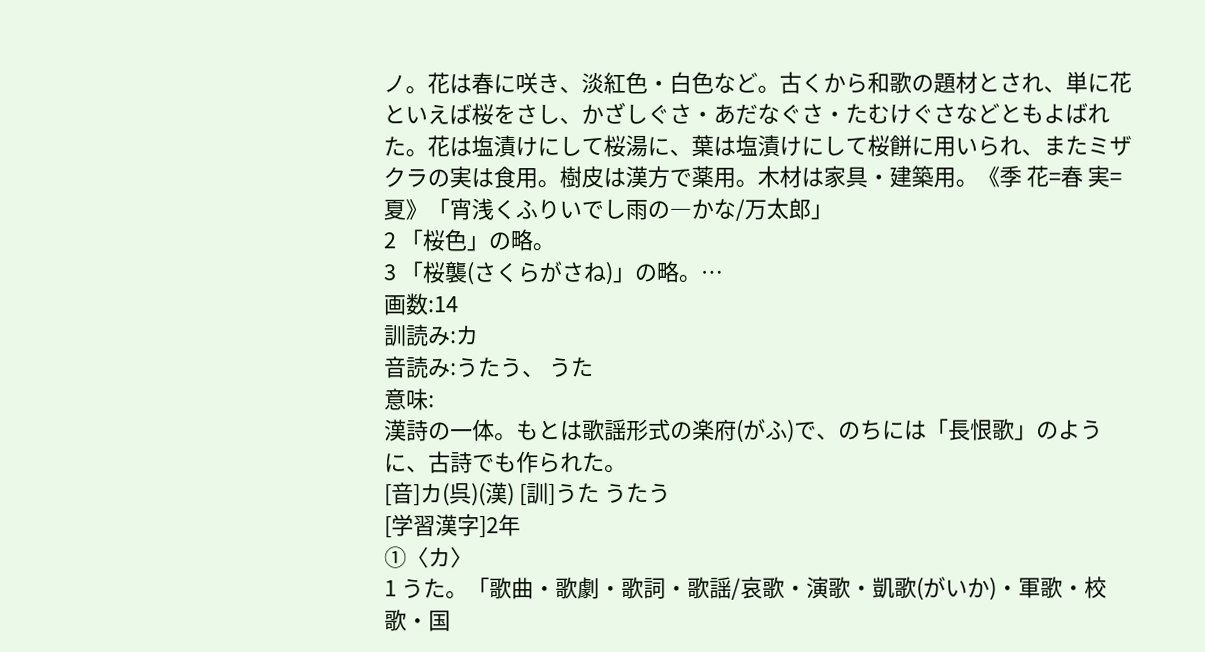ノ。花は春に咲き、淡紅色・白色など。古くから和歌の題材とされ、単に花といえば桜をさし、かざしぐさ・あだなぐさ・たむけぐさなどともよばれた。花は塩漬けにして桜湯に、葉は塩漬けにして桜餅に用いられ、またミザクラの実は食用。樹皮は漢方で薬用。木材は家具・建築用。《季 花=春 実=夏》「宵浅くふりいでし雨の―かな/万太郎」
2 「桜色」の略。
3 「桜襲(さくらがさね)」の略。…
画数:14
訓読み:カ
音読み:うたう、 うた
意味:
漢詩の一体。もとは歌謡形式の楽府(がふ)で、のちには「長恨歌」のように、古詩でも作られた。
[音]カ(呉)(漢) [訓]うた うたう
[学習漢字]2年
①〈カ〉
1 うた。「歌曲・歌劇・歌詞・歌謡/哀歌・演歌・凱歌(がいか)・軍歌・校歌・国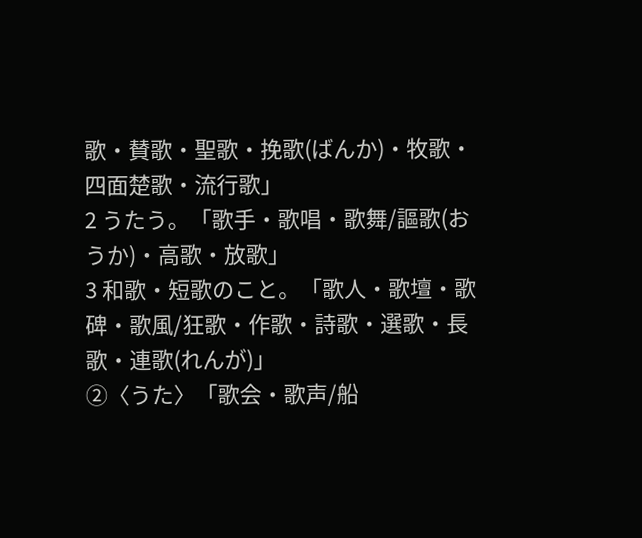歌・賛歌・聖歌・挽歌(ばんか)・牧歌・四面楚歌・流行歌」
2 うたう。「歌手・歌唱・歌舞/謳歌(おうか)・高歌・放歌」
3 和歌・短歌のこと。「歌人・歌壇・歌碑・歌風/狂歌・作歌・詩歌・選歌・長歌・連歌(れんが)」
②〈うた〉「歌会・歌声/船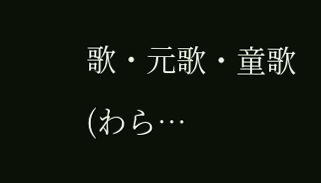歌・元歌・童歌(わら…